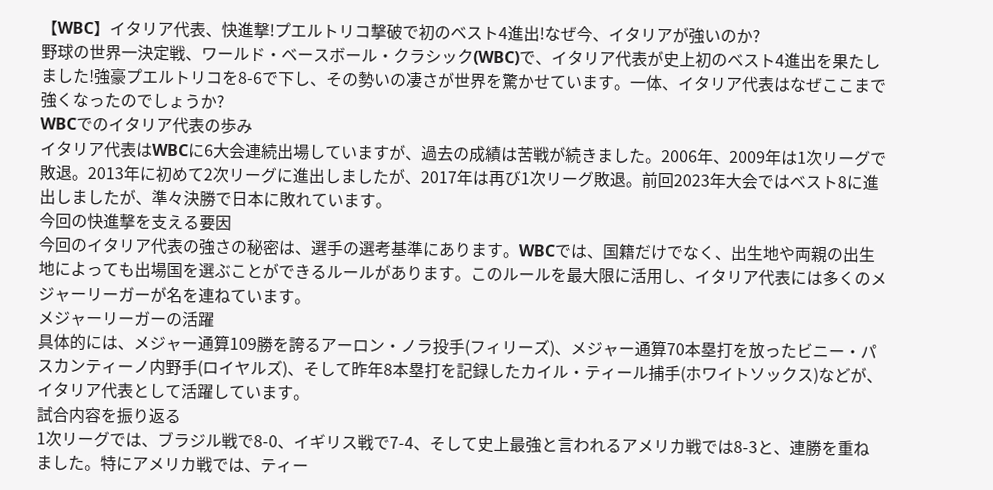【WBC】イタリア代表、快進撃!プエルトリコ撃破で初のベスト4進出!なぜ今、イタリアが強いのか?
野球の世界一決定戦、ワールド・ベースボール・クラシック(WBC)で、イタリア代表が史上初のベスト4進出を果たしました!強豪プエルトリコを8-6で下し、その勢いの凄さが世界を驚かせています。一体、イタリア代表はなぜここまで強くなったのでしょうか?
WBCでのイタリア代表の歩み
イタリア代表はWBCに6大会連続出場していますが、過去の成績は苦戦が続きました。2006年、2009年は1次リーグで敗退。2013年に初めて2次リーグに進出しましたが、2017年は再び1次リーグ敗退。前回2023年大会ではベスト8に進出しましたが、準々決勝で日本に敗れています。
今回の快進撃を支える要因
今回のイタリア代表の強さの秘密は、選手の選考基準にあります。WBCでは、国籍だけでなく、出生地や両親の出生地によっても出場国を選ぶことができるルールがあります。このルールを最大限に活用し、イタリア代表には多くのメジャーリーガーが名を連ねています。
メジャーリーガーの活躍
具体的には、メジャー通算109勝を誇るアーロン・ノラ投手(フィリーズ)、メジャー通算70本塁打を放ったビニー・パスカンティーノ内野手(ロイヤルズ)、そして昨年8本塁打を記録したカイル・ティール捕手(ホワイトソックス)などが、イタリア代表として活躍しています。
試合内容を振り返る
1次リーグでは、ブラジル戦で8-0、イギリス戦で7-4、そして史上最強と言われるアメリカ戦では8-3と、連勝を重ねました。特にアメリカ戦では、ティー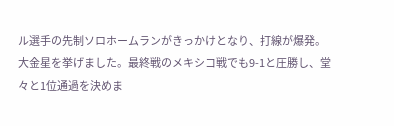ル選手の先制ソロホームランがきっかけとなり、打線が爆発。大金星を挙げました。最終戦のメキシコ戦でも9-1と圧勝し、堂々と1位通過を決めま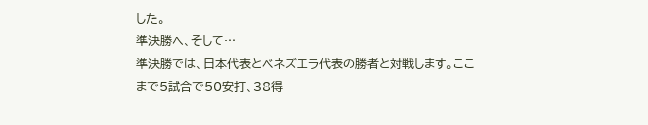した。
準決勝へ、そして…
準決勝では、日本代表とベネズエラ代表の勝者と対戦します。ここまで5試合で50安打、38得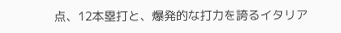点、12本塁打と、爆発的な打力を誇るイタリア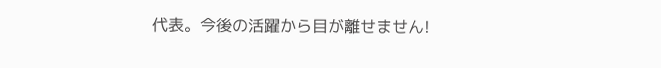代表。今後の活躍から目が離せません!